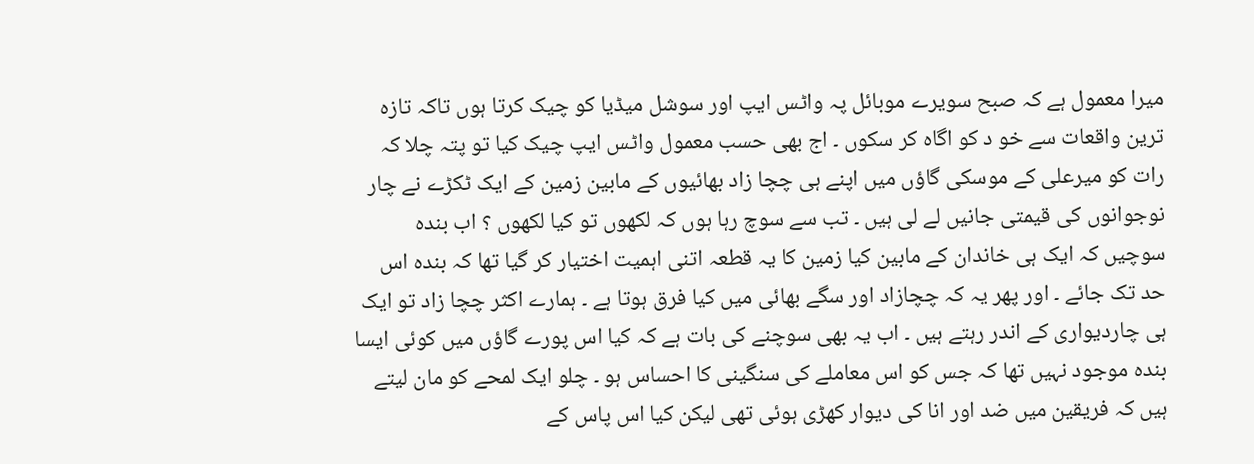میرا معمول ہے کہ صبح سویرے موبائل پہ واٹس ایپ اور سوشل میڈیا کو چیک کرتا ہوں تاکہ تازہ ترین واقعات سے خو د کو اگاہ کر سکوں ۔ اج بھی حسب معمول واٹس ایپ چیک کیا تو پتہ چلا کہ رات کو میرعلی کے موسکی گاؤں میں اپنے ہی چچا زاد بھائیوں کے مابین زمین کے ایک ٹکڑے نے چار نوجوانوں کی قیمتی جانیں لے لی ہیں ۔ تب سے سوچ رہا ہوں کہ لکھوں تو کیا لکھوں ؟ اب بندہ سوچیں کہ ایک ہی خاندان کے مابین کیا زمین کا یہ قطعہ اتنی اہمیت اختیار کر گیا تھا کہ بندہ اس حد تک جائے ۔ اور پھر یہ کہ چچازاد اور سگے بھائی میں کیا فرق ہوتا ہے ۔ ہمارے اکثر چچا زاد تو ایک ہی چاردیواری کے اندر رہتے ہیں ۔ اب یہ بھی سوچنے کی بات ہے کہ کیا اس پورے گاؤں میں کوئی ایسا بندہ موجود نہیں تھا کہ جس کو اس معاملے کی سنگینی کا احساس ہو ۔ چلو ایک لمحے کو مان لیتے ہیں کہ فریقین میں ضد اور انا کی دیوار کھڑی ہوئی تھی لیکن کیا اس پاس کے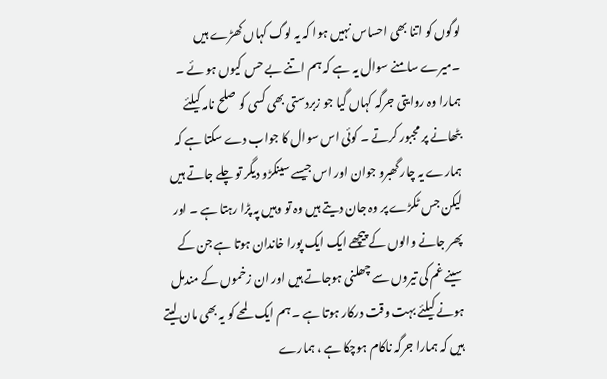لوگوں کو اتنا بھی احساس نہیں ہوا کہ یہ لوگ کہاں کھڑے ہیں ۔میرے سامنے سوال یہ ہے کہ ہم اتنے بے حس کیوں ہو ئے ۔ ہمارا وہ روایتی جرگہ کہاں گیا جو زبردستی بھی کسی کو صلح نامہ کیلئے بٹھانے پر مجبور کرتے ۔ کوئی اس سوال کا جواب دے سکتا ہے کہ ہمارے یہ چار گھبرو جوان اور اس جیسے سینکڑو دیگر تو چلے جاتے ہیں لیکن جس ٹکڑے پر وہ جان دیتے ہیں وہ تو وہیں پہ پڑا رہتا ہے ۔ اور پھر جانے والوں کے پیچھے ایک ایک پورا خاندان ہوتا ہے جن کے سینے غم کی تیروں سے چھلنی ہوجاتے ہیں اور ان زخموں کے مندمل ہونے کیلئے بہت وقت درکار ہوتا ہے ۔ ہم ایک لمحے کو یہ بھی مان لیتے ہیں کہ ہمارا جرگہ ناکام ہوچکا ہے ، ہمارے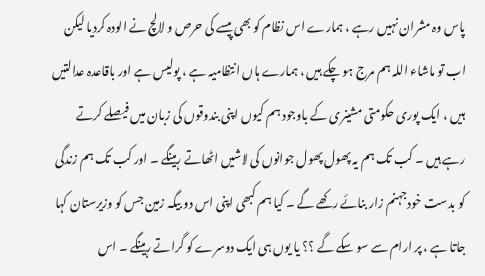پاس وہ مشران نہیں رہے ، ہمارے اس نظام کو بھی پیسے کی حرص و لالچ نے الودہ کردیا لیکن اب تو ماشاء اللہ ہم مرج ہو چکے ہیں ، ہمارے ہاں انتظامیہ ہے ، پولیس ہے اور باقاعدہ عدالتیں ہیں ، ایک پوری حکومتی مشینری کے باوجود ہم کیوں اپنی بندوقوں کی زبان میں فیصلے کرتے رہے ہیں ۔ کب تک ہم یہ پھول پھول جوانوں کی لاشیں اٹھاتے رہینگے ۔ اور کب تک ہم زندگی کو بدست خودجہنم زار بنائے رکھے گے ۔ کیا ہم کبھی اپنی اس دو بیگہ زمین جس کو وزیرستان کہا جاتا ہے ، پر ارام سے سو سکے گے ؟؟ یا یوں ہی ایک دوسرے کو گراتے رہینگے ۔ اس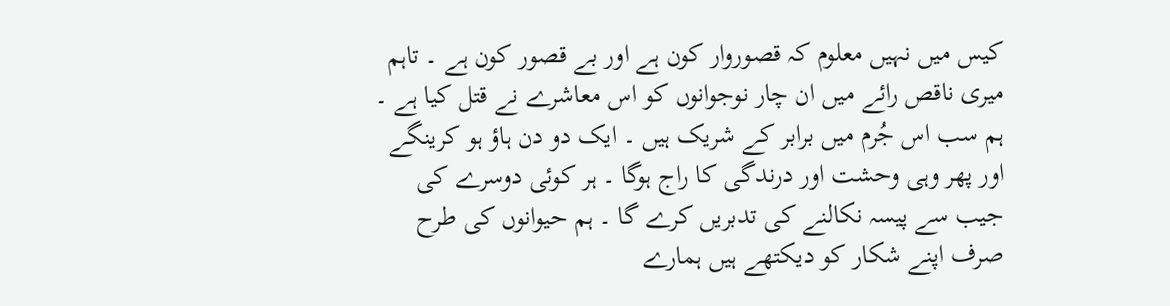کیس میں نہیں معلوم کہ قصوروار کون ہے اور بے قصور کون ہے ۔ تاہم میری ناقص رائے میں ان چار نوجوانوں کو اس معاشرے نے قتل کیا ہے ۔ ہم سب اس جُرم میں برابر کے شریک ہیں ۔ ایک دو دن ہاؤ ہو کرینگے اور پھر وہی وحشت اور درندگی کا راج ہوگا ۔ ہر کوئی دوسرے کی جیب سے پیسہ نکالنے کی تدبریں کرے گا ۔ ہم حیوانوں کی طرح صرف اپنے شکار کو دیکتھے ہیں ہمارے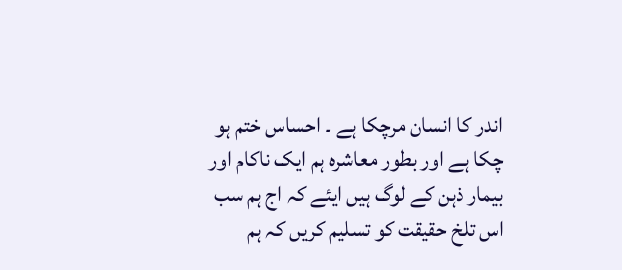اندر کا انسان مرچکا ہے ۔ احساس ختم ہو چکا ہے اور بطور معاشرہ ہم ایک ناکام اور بیمار ذہن کے لوگ ہیں ایئے کہ اج ہم سب اس تلخ حقیقت کو تسلیم کریں کہ ہم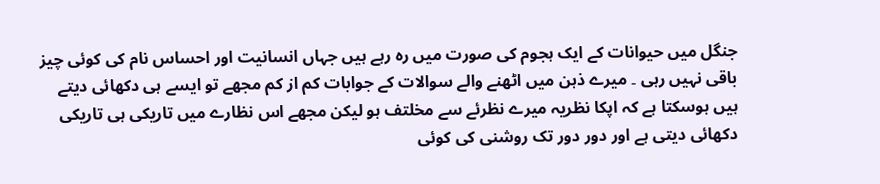جنگل میں حیوانات کے ایک ہجوم کی صورت میں رہ رہے ہیں جہاں انسانیت اور احساس نام کی کوئی چیز باقی نہیں رہی ۔ میرے ذہن میں اٹھنے والے سوالات کے جوابات کم از کم مجھے تو ایسے ہی دکھائی دیتے ہیں ہوسکتا ہے کہ اپکا نظریہ میرے نظرئے سے مخلتف ہو لیکن مجھے اس نظارے میں تاریکی ہی تاریکی دکھائی دیتی ہے اور دور دور تک روشنی کی کوئی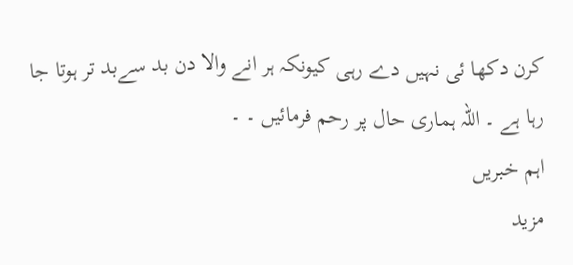کرن دکھا ئی نہیں دے رہی کیونکہ ہر انے والا دن بد سےبد تر ہوتا جا رہا ہے ۔ اللہ ہماری حال پر رحم فرمائیں ۔ ۔
اہم خبریں
مزید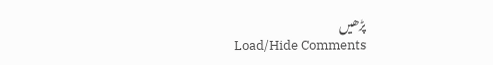پڑھیں
Load/Hide Comments